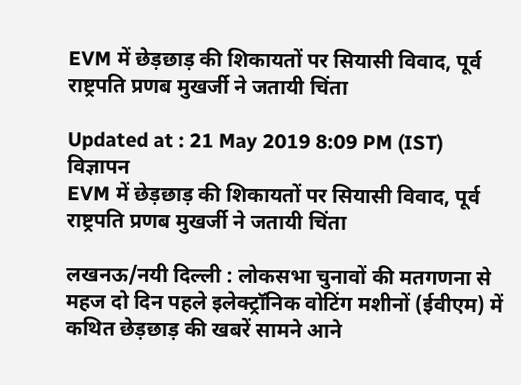EVM में छेड़छाड़ की शिकायतों पर सियासी विवाद, पूर्व राष्ट्रपति प्रणब मुखर्जी ने जतायी चिंता

Updated at : 21 May 2019 8:09 PM (IST)
विज्ञापन
EVM में छेड़छाड़ की शिकायतों पर सियासी विवाद, पूर्व राष्ट्रपति प्रणब मुखर्जी ने जतायी चिंता

लखनऊ/नयी दिल्ली : लोकसभा चुनावों की मतगणना से महज दो दिन पहले इलेक्ट्रॉनिक वोटिंग मशीनों (ईवीएम) में कथित छेड़छाड़ की खबरें सामने आने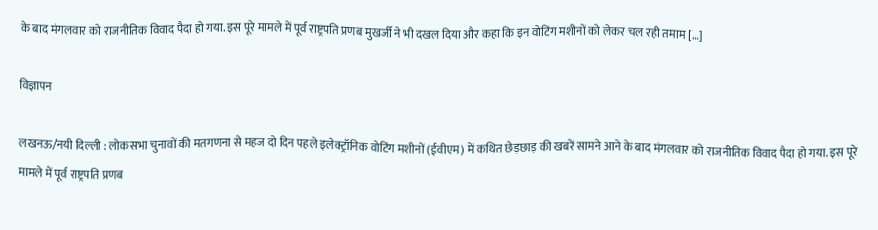के बाद मंगलवार को राजनीतिक विवाद पैदा हो गया. इस पूरे मामले में पूर्व राष्ट्रपति प्रणब मुखर्जी ने भी दखल दिया और कहा कि इन वोटिंग मशीनों को लेकर चल रही तमाम […]

विज्ञापन

लखनऊ/नयी दिल्ली : लोकसभा चुनावों की मतगणना से महज दो दिन पहले इलेक्ट्रॉनिक वोटिंग मशीनों (ईवीएम) में कथित छेड़छाड़ की खबरें सामने आने के बाद मंगलवार को राजनीतिक विवाद पैदा हो गया. इस पूरे मामले में पूर्व राष्ट्रपति प्रणब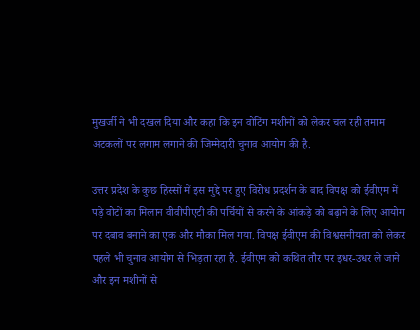मुखर्जी ने भी दखल दिया और कहा कि इन वोटिंग मशीनों को लेकर चल रही तमाम अटकलों पर लगाम लगाने की जिम्मेदारी चुनाव आयोग की है.

उत्तर प्रदेश के कुछ हिस्सों में इस मुद्दे पर हुए विरोध प्रदर्शन के बाद विपक्ष को ईवीएम में पड़े वोटों का मिलान वीवीपीएटी की पर्चियों से करने के आंकड़े को बढ़ाने के लिए आयोग पर दबाव बनाने का एक और मौका मिल गया. विपक्ष ईवीएम की विश्वसनीयता को लेकर पहले भी चुनाव आयोग से भिड़ता रहा है. ईवीएम को कथित तौर पर इधर-उधर ले जाने और इन मशीनों से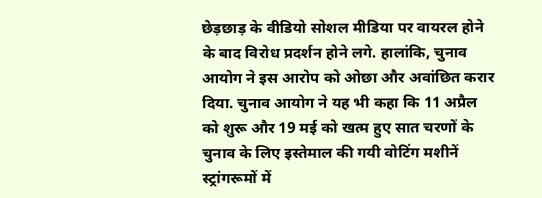छेड़छाड़ के वीडियो सोशल मीडिया पर वायरल होने के बाद विरोध प्रदर्शन होने लगे. हालांकि, चुनाव आयोग ने इस आरोप को ओछा और अवांछित करार दिया. चुनाव आयोग ने यह भी कहा कि 11 अप्रैल को शुरू और 19 मई को खत्म हुए सात चरणों के चुनाव के लिए इस्तेमाल की गयी वोटिंग मशीनें स्ट्रांगरूमों में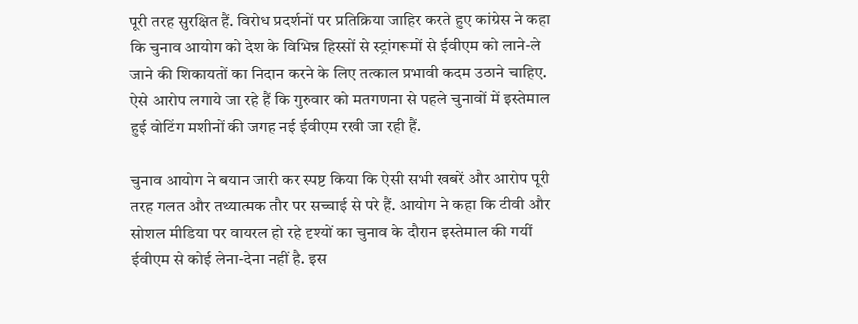पूरी तरह सुरक्षित हैं. विरोध प्रदर्शनों पर प्रतिक्रिया जाहिर करते हुए कांग्रेस ने कहा कि चुनाव आयोग को देश के विभिन्न हिस्सों से स्ट्रांगरूमों से ईवीएम को लाने-ले जाने की शिकायतों का निदान करने के लिए तत्काल प्रभावी कदम उठाने चाहिए. ऐसे आरोप लगाये जा रहे हैं कि गुरुवार को मतगणना से पहले चुनावों में इस्तेमाल हुई वोटिंग मशीनों की जगह नई ईवीएम रखी जा रही हैं.

चुनाव आयोग ने बयान जारी कर स्पष्ट किया कि ऐसी सभी खबरें और आरोप पूरी तरह गलत और तथ्यात्मक तौर पर सच्चाई से परे हैं. आयोग ने कहा कि टीवी और सोशल मीडिया पर वायरल हो रहे दृश्यों का चुनाव के दौरान इस्तेमाल की गयीं ईवीएम से कोई लेना-देना नहीं है. इस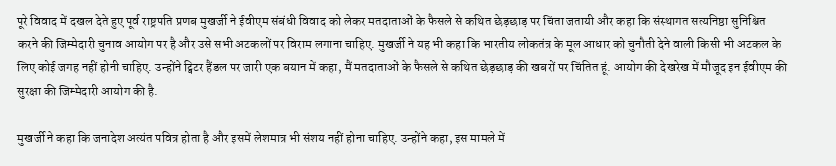पूरे विवाद में दखल देते हुए पूर्व राष्ट्रपति प्रणब मुखर्जी ने ईवीएम संबंधी विवाद को लेकर मतदाताओं के फैसले से कथित छेड़छाड़ पर चिंता जतायी और कहा कि संस्थागत सत्यनिष्ठा सुनिश्चित करने की जिम्मेदारी चुनाव आयोग पर है और उसे सभी अटकलों पर विराम लगाना चाहिए. मुखर्जी ने यह भी कहा कि भारतीय लोकतंत्र के मूल आधार को चुनौती देने वाली किसी भी अटकल के लिए कोई जगह नहीं होनी चाहिए. उन्होंने ट्विटर हैंडल पर जारी एक बयान में कहा, मैं मतदाताओं के फैसले से कथित छेड़छाड़ की खबरों पर चिंतित हूं. आयोग की देखरेख में मौजूद इन ईवीएम की सुरक्षा की जिम्मेदारी आयोग की है.

मुखर्जी ने कहा कि जनादेश अत्यंत पवित्र होता है और इसमें लेशमात्र भी संशय नहीं होना चाहिए. उन्होंने कहा, इस मामले में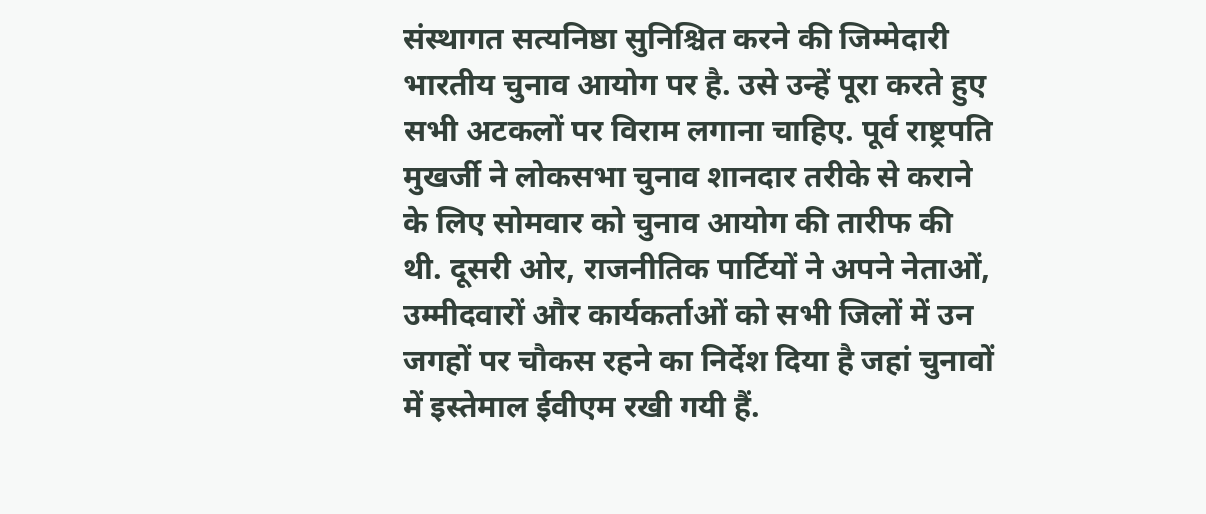संस्थागत सत्यनिष्ठा सुनिश्चित करने की जिम्मेदारी भारतीय चुनाव आयोग पर है. उसे उन्हें पूरा करते हुए सभी अटकलों पर विराम लगाना चाहिए. पूर्व राष्ट्रपति मुखर्जी ने लोकसभा चुनाव शानदार तरीके से कराने के लिए सोमवार को चुनाव आयोग की तारीफ की थी. दूसरी ओर, राजनीतिक पार्टियों ने अपने नेताओं, उम्मीदवारों और कार्यकर्ताओं को सभी जिलों में उन जगहों पर चौकस रहने का निर्देश दिया है जहां चुनावों में इस्तेमाल ईवीएम रखी गयी हैं.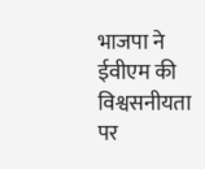भाजपा ने ईवीएम की विश्वसनीयता पर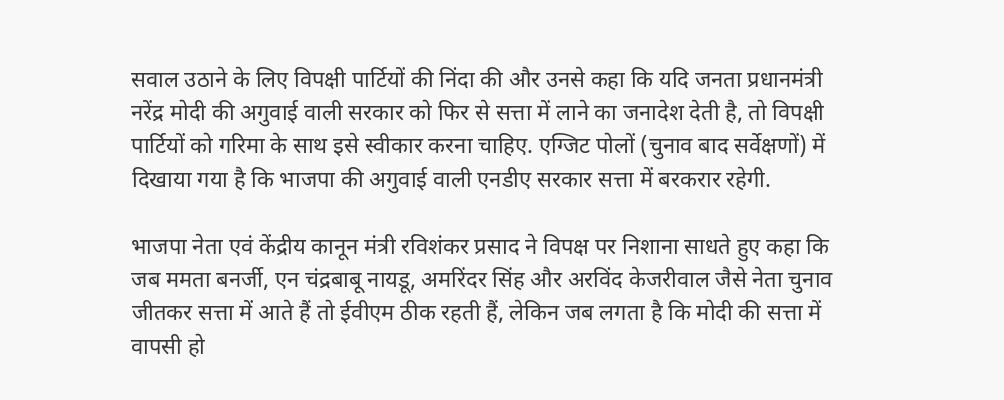सवाल उठाने के लिए विपक्षी पार्टियों की निंदा की और उनसे कहा कि यदि जनता प्रधानमंत्री नरेंद्र मोदी की अगुवाई वाली सरकार को फिर से सत्ता में लाने का जनादेश देती है, तो विपक्षी पार्टियों को गरिमा के साथ इसे स्वीकार करना चाहिए. एग्जिट पोलों (चुनाव बाद सर्वेक्षणों) में दिखाया गया है कि भाजपा की अगुवाई वाली एनडीए सरकार सत्ता में बरकरार रहेगी.

भाजपा नेता एवं केंद्रीय कानून मंत्री रविशंकर प्रसाद ने विपक्ष पर निशाना साधते हुए कहा कि जब ममता बनर्जी, एन चंद्रबाबू नायडू, अमरिंदर सिंह और अरविंद केजरीवाल जैसे नेता चुनाव जीतकर सत्ता में आते हैं तो ईवीएम ठीक रहती हैं, लेकिन जब लगता है कि मोदी की सत्ता में वापसी हो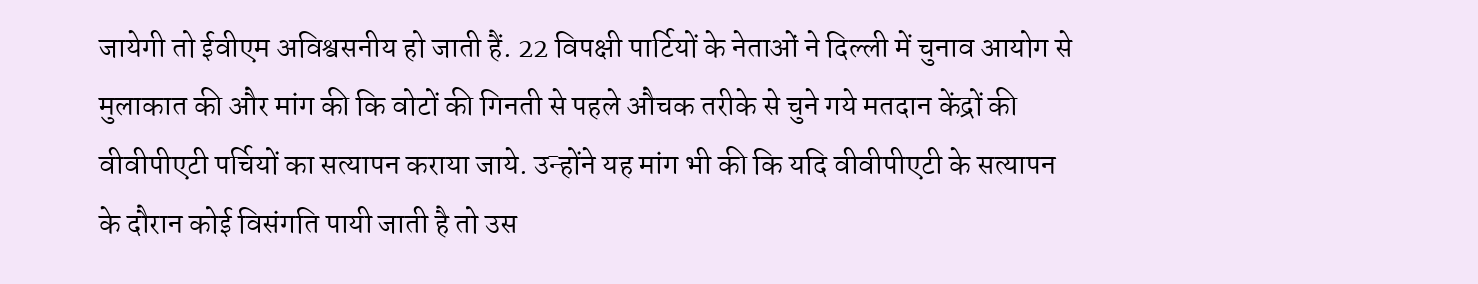जायेगी तो ईवीएम अविश्वसनीय हो जाती हैं. 22 विपक्षी पार्टियों के नेताओं ने दिल्ली में चुनाव आयोग से मुलाकात की और मांग की कि वोटों की गिनती से पहले औचक तरीके से चुने गये मतदान केंद्रों की वीवीपीएटी पर्चियों का सत्यापन कराया जाये. उन्होंने यह मांग भी की कि यदि वीवीपीएटी के सत्यापन के दौरान कोई विसंगति पायी जाती है तो उस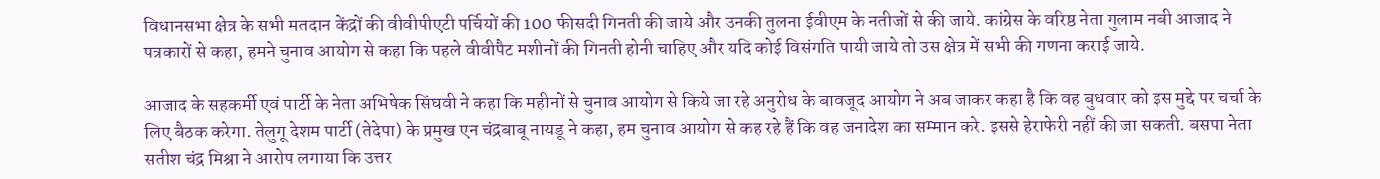विधानसभा क्षेत्र के सभी मतदान केंद्रों की वीवीपीएटी पर्चियों की 100 फीसदी गिनती की जाये और उनकी तुलना ईवीएम के नतीजों से की जाये. कांग्रेस के वरिष्ठ नेता गुलाम नबी आजाद ने पत्रकारों से कहा, हमने चुनाव आयोग से कहा कि पहले वीवीपैट मशीनों की गिनती होनी चाहिए और यदि कोई विसंगति पायी जाये तो उस क्षेत्र में सभी की गणना कराई जाये.

आजाद के सहकर्मी एवं पार्टी के नेता अभिषेक सिंघवी ने कहा कि महीनों से चुनाव आयोग से किये जा रहे अनुरोध के बावजूद आयोग ने अब जाकर कहा है कि वह बुधवार को इस मुद्दे पर चर्चा के लिए बैठक करेगा. तेलुगू देशम पार्टी (तेदेपा) के प्रमुख एन चंद्रबाबू नायडू ने कहा, हम चुनाव आयोग से कह रहे हैं कि वह जनादेश का सम्मान करे. इससे हेराफेरी नहीं की जा सकती. बसपा नेता सतीश चंद्र मिश्रा ने आरोप लगाया कि उत्तर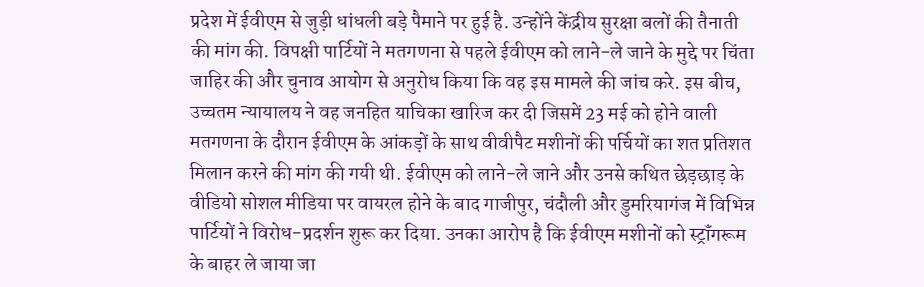प्रदेश में ईवीएम से जुड़ी धांधली बड़े पैमाने पर हुई है. उन्होंने केंद्रीय सुरक्षा बलों की तैनाती की मांग की. विपक्षी पार्टियों ने मतगणना से पहले ईवीएम को लाने-ले जाने के मुद्दे पर चिंता जाहिर की और चुनाव आयोग से अनुरोध किया कि वह इस मामले की जांच करे. इस बीच, उच्चतम न्यायालय ने वह जनहित याचिका खारिज कर दी जिसमें 23 मई को होने वाली मतगणना के दौरान ईवीएम के आंकड़ों के साथ वीवीपैट मशीनों की पर्चियों का शत प्रतिशत मिलान करने की मांग की गयी थी. ईवीएम को लाने-ले जाने और उनसे कथित छेड़छाड़ के वीडियो सोशल मीडिया पर वायरल होने के बाद गाजीपुर, चंदौली और डुमरियागंज में विभिन्न पार्टियों ने विरोध-प्रदर्शन शुरू कर दिया. उनका आरोप है कि ईवीएम मशीनों को स्ट्रॉंगरूम के बाहर ले जाया जा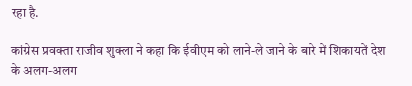रहा है.

कांग्रेस प्रवक्ता राजीव शुक्ला ने कहा कि ईवीएम को लाने-ले जाने के बारे में शिकायतें देश के अलग-अलग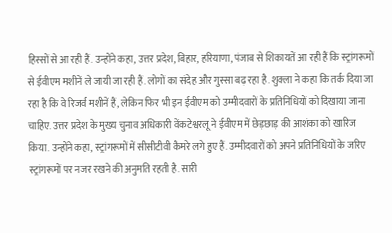हिस्सों से आ रही हैं. उन्होंने कहा, उत्तर प्रदेश, बिहार, हरियाणा, पंजाब से शिकायतें आ रही हैं कि स्ट्रांगरूमों से ईवीएम मशीनें ले जायी जा रही हैं. लोगों का संदेह और गुस्सा बढ़ रहा है. शुक्ला ने कहा कि तर्क दिया जा रहा है कि वे रिजर्व मशीनें हैं, लेकिन फिर भी इन ईवीएम को उम्मीदवारों के प्रतिनिधियों को दिखाया जाना चाहिए. उत्तर प्रदेश के मुख्य चुनाव अधिकारी वेंकटेश्वरलू ने ईवीएम में छेड़छाड़ की आशंका को खारिज किया. उन्होंने कहा, स्ट्रांगरूमों में सीसीटीवी कैमरे लगे हुए हैं. उम्मीदवारों को अपने प्रतिनिधियों के जरिए स्ट्रांगरूमों पर नजर रखने की अनुमति रहती है. सारी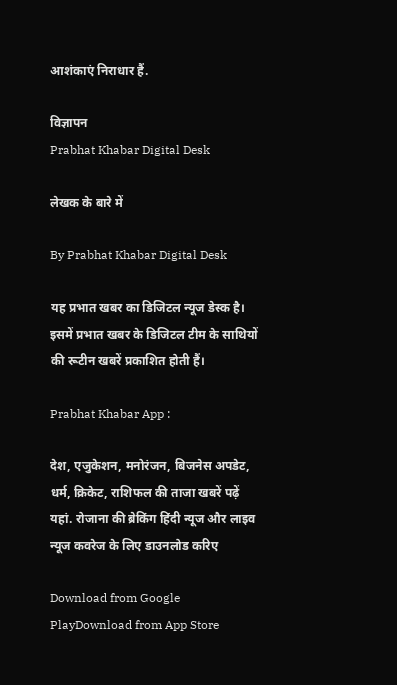आशंकाएं निराधार हैं.

विज्ञापन
Prabhat Khabar Digital Desk

लेखक के बारे में

By Prabhat Khabar Digital Desk

यह प्रभात खबर का डिजिटल न्यूज डेस्क है। इसमें प्रभात खबर के डिजिटल टीम के साथियों की रूटीन खबरें प्रकाशित होती हैं।

Prabhat Khabar App :

देश, एजुकेशन, मनोरंजन, बिजनेस अपडेट, धर्म, क्रिकेट, राशिफल की ताजा खबरें पढ़ें यहां. रोजाना की ब्रेकिंग हिंदी न्यूज और लाइव न्यूज कवरेज के लिए डाउनलोड करिए

Download from Google PlayDownload from App Store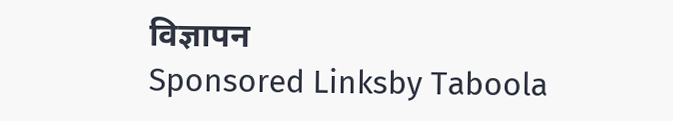विज्ञापन
Sponsored Linksby Taboola